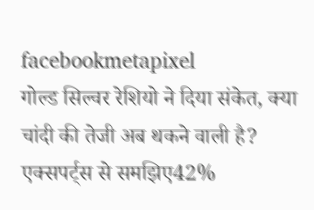facebookmetapixel
गोल्ड सिल्वर रेशियो ने दिया संकेत, क्या चांदी की तेजी अब थकने वाली है? एक्सपर्ट्स से समझिए42%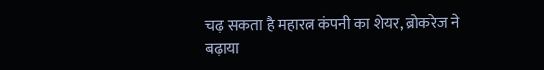चढ़ सकता है महारत्न कंपनी का शेयर, ब्रोकरेज ने बढ़ाया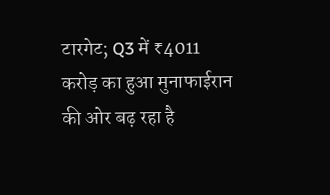टारगेट; Q3 में ₹4011 करोड़ का हुआ मुनाफाईरान की ओर बढ़ रहा है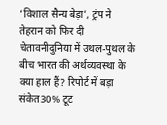‘विशाल सैन्य बेड़ा’, ट्रंप ने तेहरान को फिर दी चेतावनीदुनिया में उथल-पुथल के बीच भारत की अर्थव्यवस्था के क्या हाल हैं? रिपोर्ट में बड़ा संकेत30% टूट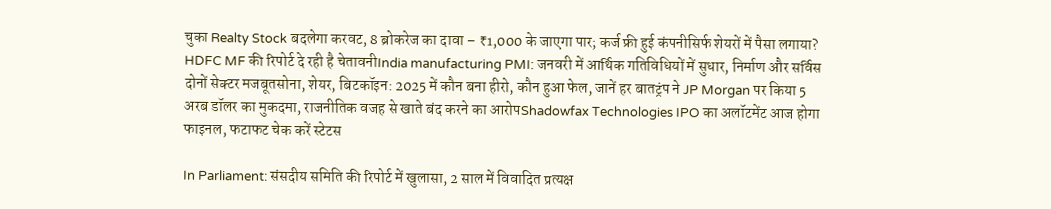चुका Realty Stock बदलेगा करवट, 8 ब्रोकरेज का दावा – ₹1,000 के जाएगा पार; कर्ज फ्री हुई कंपनीसिर्फ शेयरों में पैसा लगाया? HDFC MF की रिपोर्ट दे रही है चेतावनीIndia manufacturing PMI: जनवरी में आर्थिक गतिविधियों में सुधार, निर्माण और सर्विस दोनों सेक्टर मजबूतसोना, शेयर, बिटकॉइन: 2025 में कौन बना हीरो, कौन हुआ फेल, जानें हर बातट्रंप ने JP Morgan पर किया 5 अरब डॉलर का मुकदमा, राजनीतिक वजह से खाते बंद करने का आरोपShadowfax Technologies IPO का अलॉटमेंट आज होगा फाइनल, फटाफट चेक करें स्टेटस

In Parliament: संसदीय समिति की रिपोर्ट में खुलासा, 2 साल में विवादित प्रत्यक्ष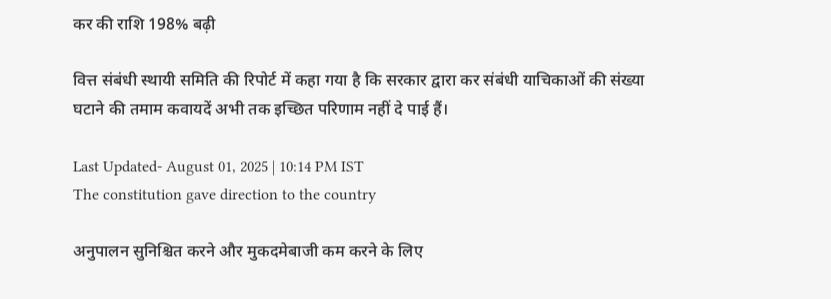कर की राशि 198% बढ़ी

वित्त संबंधी स्थायी समिति की रिपोर्ट में कहा गया है कि सरकार द्वारा कर संबंधी याचिकाओं की संख्या घटाने की तमाम कवायदें अभी तक इच्छित परिणाम नहीं दे पाई हैं।

Last Updated- August 01, 2025 | 10:14 PM IST
The constitution gave direction to the country

अनुपालन सुनिश्चित करने और मुकदमेबाजी कम करने के लिए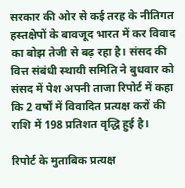सरकार की ओर से कई तरह के नीतिगत हस्तक्षेपों के बावजूद भारत में कर विवाद का बोझ तेजी से बढ़ रहा है। संसद की वित्त संबंधी स्थायी समिति ने बुधवार को संसद में पेश अपनी ताजा रिपोर्ट में कहा कि 2 वर्षों में विवादित प्रत्यक्ष करों की राशि में 198 प्रतिशत वृद्धि हुई है।

रिपोर्ट के मुताबिक प्रत्यक्ष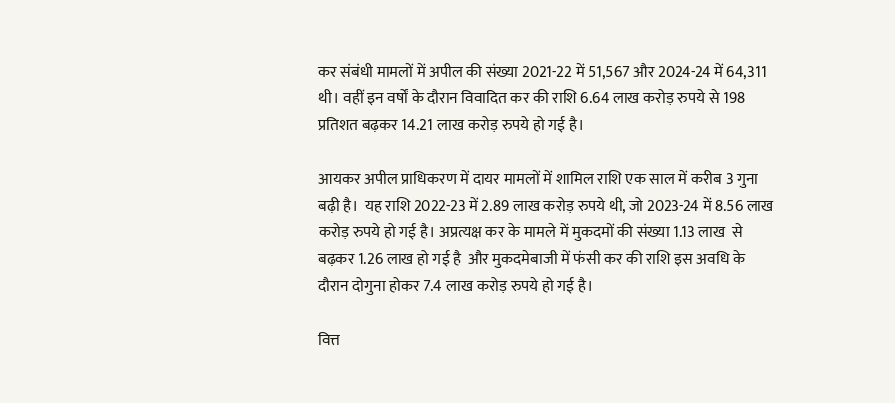कर संबंधी मामलों में अपील की संख्या 2021-22 में 51,567 और 2024-24 में 64,311 थी। वहीं इन वर्षों के दौरान विवादित कर की राशि 6.64 लाख करोड़ रुपये से 198 प्रतिशत बढ़कर 14.21 लाख करोड़ रुपये हो गई है।

आयकर अपील प्राधिकरण में दायर मामलों में शामिल राशि एक साल में करीब 3 गुना बढ़ी है।  यह राशि 2022-23 में 2.89 लाख करोड़ रुपये थी, जो 2023-24 में 8.56 लाख करोड़ रुपये हो गई है। अप्रत्यक्ष कर के मामले में मुकदमों की संख्या 1.13 लाख  से बढ़कर 1.26 लाख हो गई है  और मुकदमेबाजी में फंसी कर की राशि इस अवधि के दौरान दोगुना होकर 7.4 लाख करोड़ रुपये हो गई है।

वित्त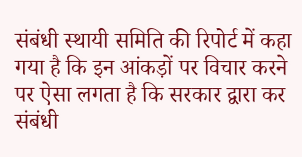संबंधी स्थायी समिति की रिपोर्ट में कहा गया है कि इन आंकड़ों पर विचार करने पर ऐसा लगता है कि सरकार द्वारा कर संबंधी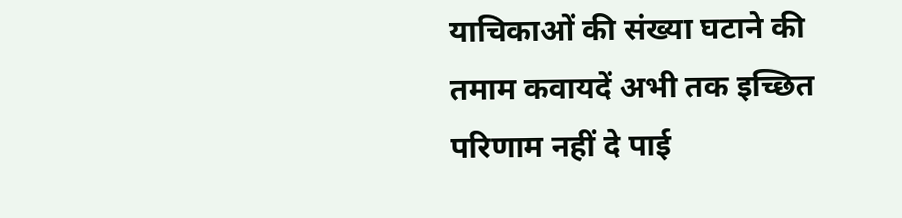याचिकाओं की संख्या घटाने की तमाम कवायदें अभी तक इच्छित परिणाम नहीं दे पाई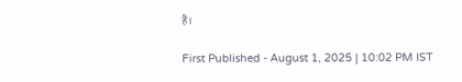हैं।

First Published - August 1, 2025 | 10:02 PM IST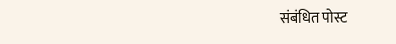संबंधित पोस्ट